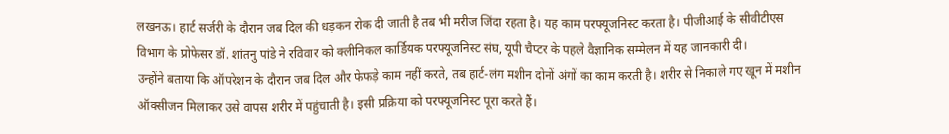लखनऊ। हार्ट सर्जरी के दौरान जब दिल की धड़कन रोक दी जाती है तब भी मरीज जिंदा रहता है। यह काम परफ्यूजनिस्ट करता है। पीजीआई के सीवीटीएस विभाग के प्रोफेसर डॉ. शांतनु पांडे ने रविवार को क्लीनिकल कार्डियक परफ्यूजनिस्ट संघ, यूपी चैप्टर के पहले वैज्ञानिक सम्मेलन में यह जानकारी दी।
उन्होंने बताया कि ऑपरेशन के दौरान जब दिल और फेफड़े काम नहीं करते, तब हार्ट-लंग मशीन दोनों अंगों का काम करती है। शरीर से निकाले गए खून में मशीन ऑक्सीजन मिलाकर उसे वापस शरीर में पहुंचाती है। इसी प्रक्रिया को परफ्यूजनिस्ट पूरा करते हैं।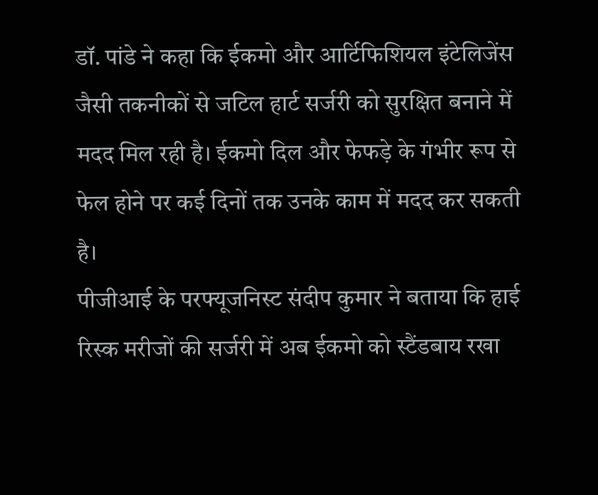डॉ. पांडे ने कहा कि ईकमो और आर्टिफिशियल इंटेलिजेंस जैसी तकनीकों से जटिल हार्ट सर्जरी को सुरक्षित बनाने में मदद मिल रही है। ईकमो दिल और फेफड़े के गंभीर रूप से फेल होने पर कई दिनों तक उनके काम में मदद कर सकती है।
पीजीआई के परफ्यूजनिस्ट संदीप कुमार ने बताया कि हाई रिस्क मरीजों की सर्जरी में अब ईकमो को स्टैंडबाय रखा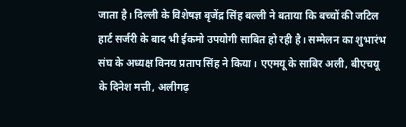जाता है। दिल्ली के विशेषज्ञ बृजेंद्र सिंह बल्ली ने बताया कि बच्चों की जटिल हार्ट सर्जरी के बाद भी ईकमो उपयोगी साबित हो रही है। सम्मेलन का शुभारंभ संघ के अध्यक्ष विनय प्रताप सिंह ने किया। एएमयू के साबिर अली, बीएचयू के दिनेश मत्ती, अलीगढ़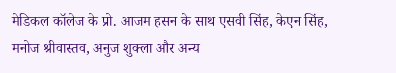मेडिकल कॉलेज के प्रो. आजम हसन के साथ एसवी सिंह, केएन सिंह, मनोज श्रीवास्तव, अनुज शुक्ला और अन्य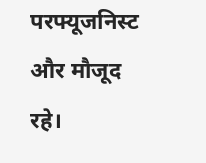परफ्यूजनिस्ट और मौजूद रहे।